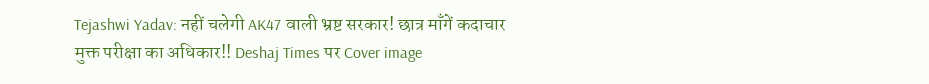Tejashwi Yadav: नहीं चलेगी AK47 वाली भ्रष्ट सरकार! छात्र माँगें कदाचार मुक्त परीक्षा का अधिकार!! Deshaj Times पर Cover image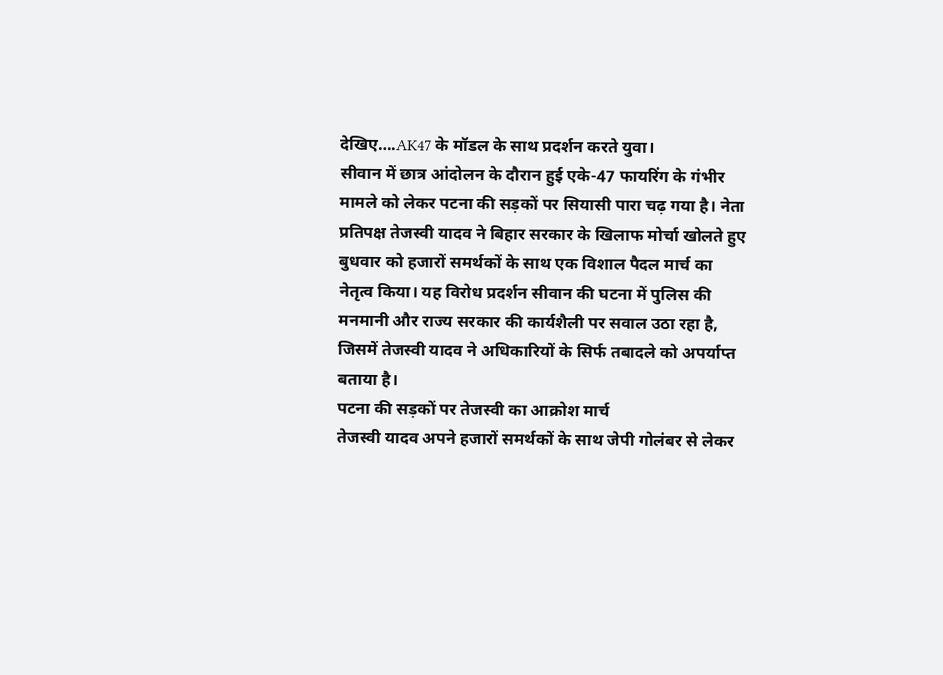देखिए….AK47 के मॉडल के साथ प्रदर्शन करते युवा।
सीवान में छात्र आंदोलन के दौरान हुई एके-47 फायरिंग के गंभीर मामले को लेकर पटना की सड़कों पर सियासी पारा चढ़ गया है। नेता प्रतिपक्ष तेजस्वी यादव ने बिहार सरकार के खिलाफ मोर्चा खोलते हुए बुधवार को हजारों समर्थकों के साथ एक विशाल पैदल मार्च का नेतृत्व किया। यह विरोध प्रदर्शन सीवान की घटना में पुलिस की मनमानी और राज्य सरकार की कार्यशैली पर सवाल उठा रहा है, जिसमें तेजस्वी यादव ने अधिकारियों के सिर्फ तबादले को अपर्याप्त बताया है।
पटना की सड़कों पर तेजस्वी का आक्रोश मार्च
तेजस्वी यादव अपने हजारों समर्थकों के साथ जेपी गोलंबर से लेकर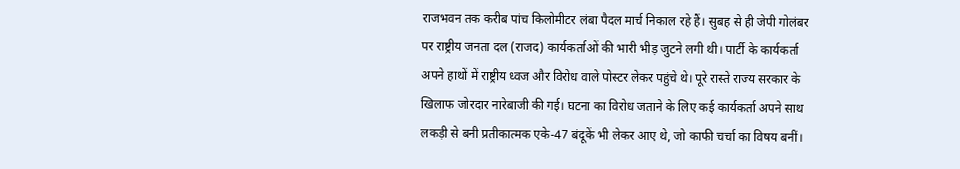राजभवन तक करीब पांच किलोमीटर लंबा पैदल मार्च निकाल रहे हैं। सुबह से ही जेपी गोलंबर पर राष्ट्रीय जनता दल (राजद) कार्यकर्ताओं की भारी भीड़ जुटने लगी थी। पार्टी के कार्यकर्ता अपने हाथों में राष्ट्रीय ध्वज और विरोध वाले पोस्टर लेकर पहुंचे थे। पूरे रास्ते राज्य सरकार के खिलाफ जोरदार नारेबाजी की गई। घटना का विरोध जताने के लिए कई कार्यकर्ता अपने साथ लकड़ी से बनी प्रतीकात्मक एके-47 बंदूकें भी लेकर आए थे, जो काफी चर्चा का विषय बनीं।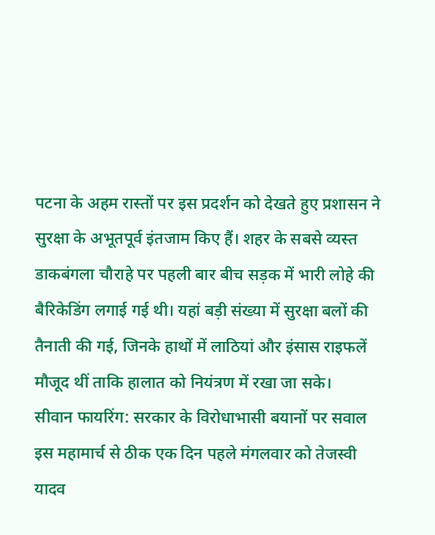पटना के अहम रास्तों पर इस प्रदर्शन को देखते हुए प्रशासन ने सुरक्षा के अभूतपूर्व इंतजाम किए हैं। शहर के सबसे व्यस्त डाकबंगला चौराहे पर पहली बार बीच सड़क में भारी लोहे की बैरिकेडिंग लगाई गई थी। यहां बड़ी संख्या में सुरक्षा बलों की तैनाती की गई, जिनके हाथों में लाठियां और इंसास राइफलें मौजूद थीं ताकि हालात को नियंत्रण में रखा जा सके।
सीवान फायरिंग: सरकार के विरोधाभासी बयानों पर सवाल
इस महामार्च से ठीक एक दिन पहले मंगलवार को तेजस्वी यादव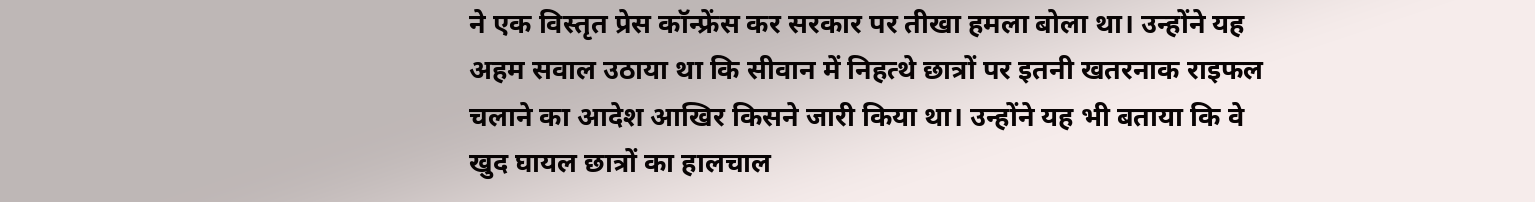ने एक विस्तृत प्रेस कॉन्फ्रेंस कर सरकार पर तीखा हमला बोला था। उन्होंने यह अहम सवाल उठाया था कि सीवान में निहत्थे छात्रों पर इतनी खतरनाक राइफल चलाने का आदेश आखिर किसने जारी किया था। उन्होंने यह भी बताया कि वे खुद घायल छात्रों का हालचाल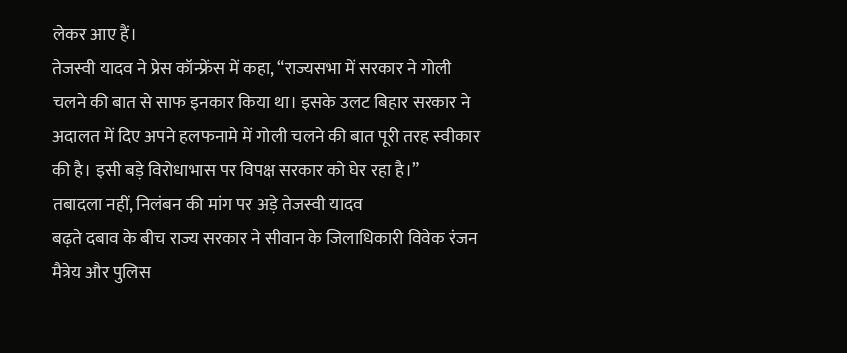लेकर आए हैं।
तेजस्वी यादव ने प्रेस कॉन्फ्रेंस में कहा, “राज्यसभा में सरकार ने गोली चलने की बात से साफ इनकार किया था। इसके उलट बिहार सरकार ने अदालत में दिए अपने हलफनामे में गोली चलने की बात पूरी तरह स्वीकार की है। इसी बड़े विरोधाभास पर विपक्ष सरकार को घेर रहा है।”
तबादला नहीं, निलंबन की मांग पर अड़े तेजस्वी यादव
बढ़ते दबाव के बीच राज्य सरकार ने सीवान के जिलाधिकारी विवेक रंजन मैत्रेय और पुलिस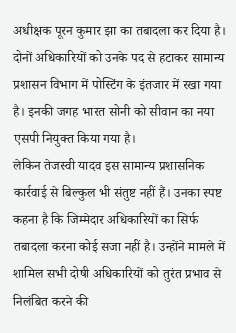अधीक्षक पूरन कुमार झा का तबादला कर दिया है। दोनों अधिकारियों को उनके पद से हटाकर सामान्य प्रशासन विभाग में पोस्टिंग के इंतजार में रखा गया है। इनकी जगह भारत सोनी को सीवान का नया एसपी नियुक्त किया गया है।
लेकिन तेजस्वी यादव इस सामान्य प्रशासनिक कार्रवाई से बिल्कुल भी संतुष्ट नहीं हैं। उनका स्पष्ट कहना है कि जिम्मेदार अधिकारियों का सिर्फ तबादला करना कोई सजा नहीं है। उन्होंने मामले में शामिल सभी दोषी अधिकारियों को तुरंत प्रभाव से निलंबित करने की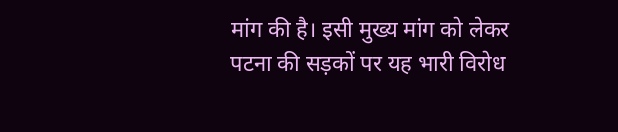मांग की है। इसी मुख्य मांग को लेकर पटना की सड़कों पर यह भारी विरोध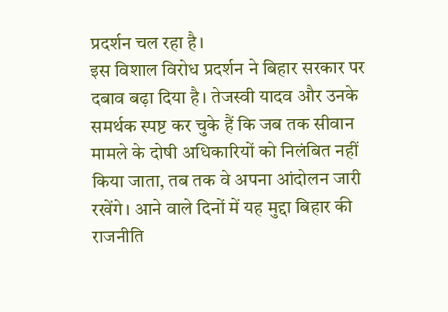प्रदर्शन चल रहा है।
इस विशाल विरोध प्रदर्शन ने बिहार सरकार पर दबाव बढ़ा दिया है। तेजस्वी यादव और उनके समर्थक स्पष्ट कर चुके हैं कि जब तक सीवान मामले के दोषी अधिकारियों को निलंबित नहीं किया जाता, तब तक वे अपना आंदोलन जारी रखेंगे। आने वाले दिनों में यह मुद्दा बिहार की राजनीति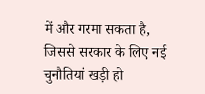में और गरमा सकता है, जिससे सरकार के लिए नई चुनौतियां खड़ी हो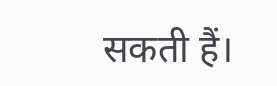सकती हैं।